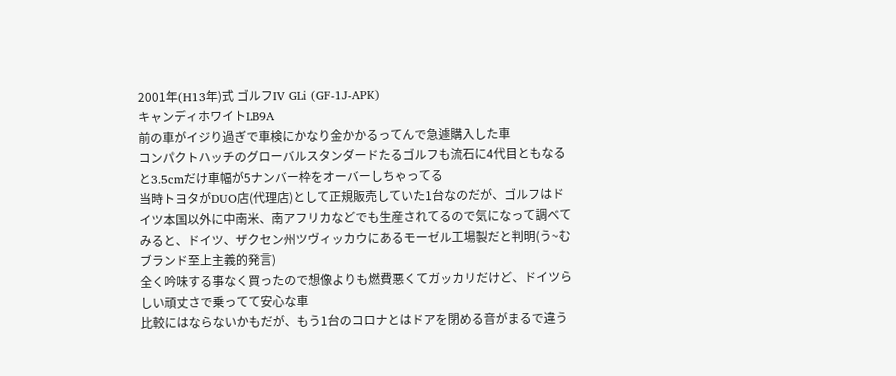2001年(H13年)式 ゴルフIV GLi (GF-1J-APK)
キャンディホワイトLB9A
前の車がイジり過ぎで車検にかなり金かかるってんで急遽購入した車
コンパクトハッチのグローバルスタンダードたるゴルフも流石に4代目ともなると3.5cmだけ車幅が5ナンバー枠をオーバーしちゃってる
当時トヨタがDUO店(代理店)として正規販売していた1台なのだが、ゴルフはドイツ本国以外に中南米、南アフリカなどでも生産されてるので気になって調べてみると、ドイツ、ザクセン州ツヴィッカウにあるモーゼル工場製だと判明(う~むブランド至上主義的発言)
全く吟味する事なく買ったので想像よりも燃費悪くてガッカリだけど、ドイツらしい頑丈さで乗ってて安心な車
比較にはならないかもだが、もう1台のコロナとはドアを閉める音がまるで違う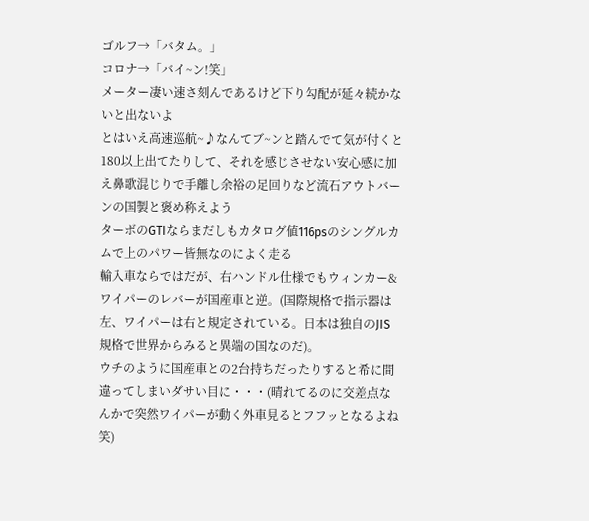ゴルフ→「バタム。」
コロナ→「バイ~ン!笑」
メーター凄い速さ刻んであるけど下り勾配が延々続かないと出ないよ
とはいえ高速巡航~♪なんてブ~ンと踏んでて気が付くと180以上出てたりして、それを感じさせない安心感に加え鼻歌混じりで手離し余裕の足回りなど流石アウトバーンの国製と褒め称えよう
ターボのGTIならまだしもカタログ値116psのシングルカムで上のパワー皆無なのによく走る
輸入車ならではだが、右ハンドル仕様でもウィンカー&ワイパーのレバーが国産車と逆。(国際規格で指示器は左、ワイパーは右と規定されている。日本は独自のJIS規格で世界からみると異端の国なのだ)。
ウチのように国産車との2台持ちだったりすると希に間違ってしまいダサい目に・・・(晴れてるのに交差点なんかで突然ワイパーが動く外車見るとフフッとなるよね笑)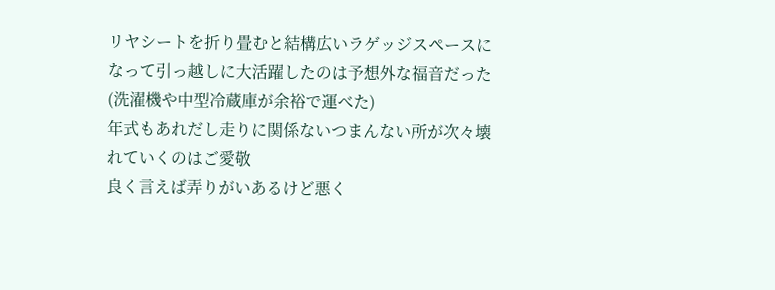リヤシートを折り畳むと結構広いラゲッジスペースになって引っ越しに大活躍したのは予想外な福音だった(洗濯機や中型冷蔵庫が余裕で運べた)
年式もあれだし走りに関係ないつまんない所が次々壊れていくのはご愛敬
良く言えば弄りがいあるけど悪く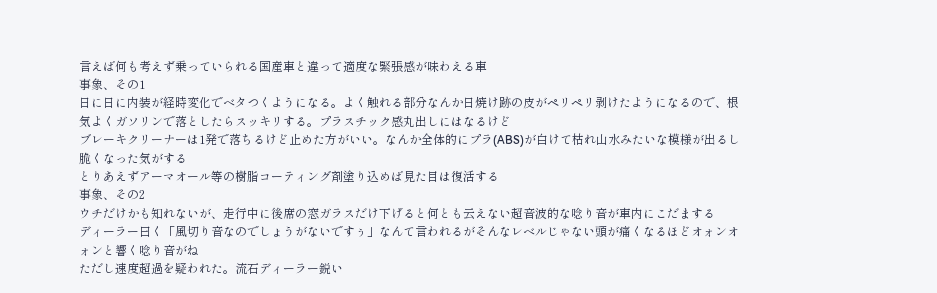言えば何も考えず乗っていられる国産車と違って適度な緊張感が味わえる車
事象、その1
日に日に内装が経時変化でベタつくようになる。よく触れる部分なんか日焼け跡の皮がペリペリ剥けたようになるので、根気よくガソリンで落としたらスッキリする。プラスチック感丸出しにはなるけど
ブレーキクリーナーは1発で落ちるけど止めた方がいい。なんか全体的にプラ(ABS)が白けて枯れ山水みたいな模様が出るし脆くなった気がする
とりあえずアーマオール等の樹脂コーティング剤塗り込めば見た目は復活する
事象、その2
ウチだけかも知れないが、走行中に後席の窓ガラスだけ下げると何とも云えない超音波的な唸り音が車内にこだまする
ディーラー曰く「風切り音なのでしょうがないですぅ」なんて言われるがそんなレベルじゃない頭が痛くなるほどオォンオォンと響く唸り音がね
ただし速度超過を疑われた。流石ディーラー鋭い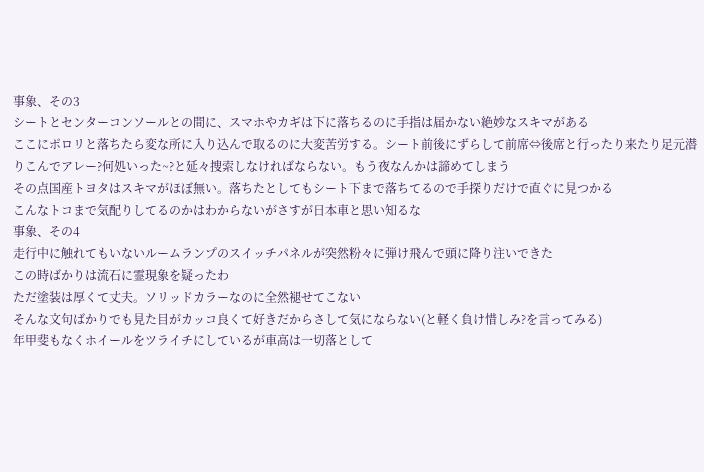事象、その3
シートとセンターコンソールとの間に、スマホやカギは下に落ちるのに手指は届かない絶妙なスキマがある
ここにポロリと落ちたら変な所に入り込んで取るのに大変苦労する。シート前後にずらして前席⇔後席と行ったり来たり足元潜りこんでアレー?何処いった~?と延々捜索しなければならない。もう夜なんかは諦めてしまう
その点国産トヨタはスキマがほぼ無い。落ちたとしてもシート下まで落ちてるので手探りだけで直ぐに見つかる
こんなトコまで気配りしてるのかはわからないがさすが日本車と思い知るな
事象、その4
走行中に触れてもいないルームランプのスイッチパネルが突然粉々に弾け飛んで頭に降り注いできた
この時ばかりは流石に霊現象を疑ったわ
ただ塗装は厚くて丈夫。ソリッドカラーなのに全然褪せてこない
そんな文句ばかりでも見た目がカッコ良くて好きだからさして気にならない(と軽く負け惜しみ?を言ってみる)
年甲斐もなくホイールをツライチにしているが車高は一切落として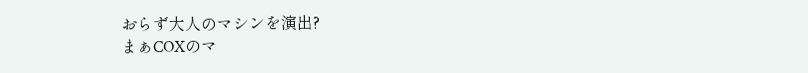おらず大人のマシンを演出?
まぁCOXのマ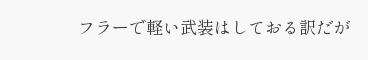フラーで軽い武装はしておる訳だが